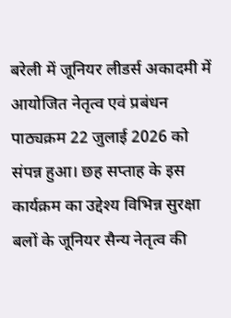बरेली में जूनियर लीडर्स अकादमी में आयोजित नेतृत्व एवं प्रबंधन पाठ्यक्रम 22 जुलाई 2026 को संपन्न हुआ। छह सप्ताह के इस कार्यक्रम का उद्देश्य विभिन्न सुरक्षा बलों के जूनियर सैन्य नेतृत्व की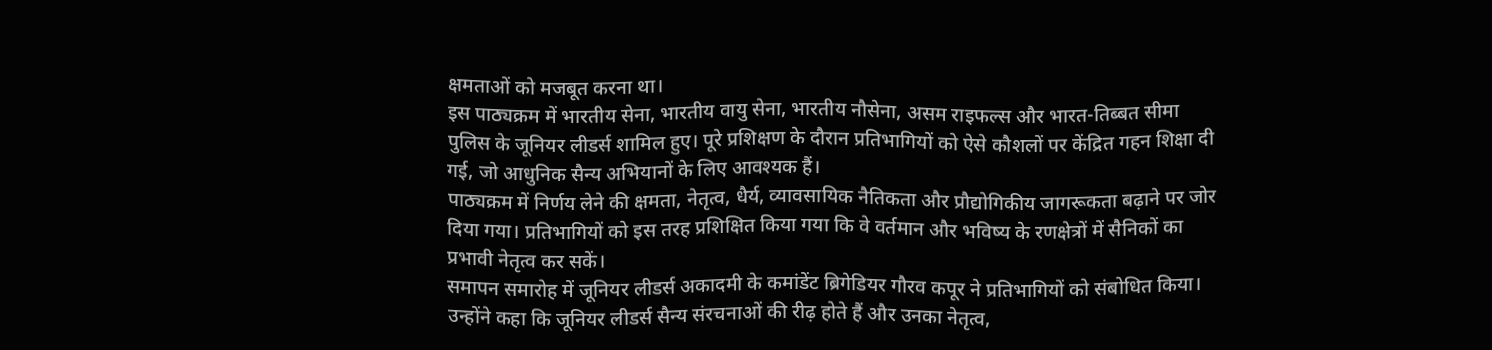क्षमताओं को मजबूत करना था।
इस पाठ्यक्रम में भारतीय सेना, भारतीय वायु सेना, भारतीय नौसेना, असम राइफल्स और भारत-तिब्बत सीमा पुलिस के जूनियर लीडर्स शामिल हुए। पूरे प्रशिक्षण के दौरान प्रतिभागियों को ऐसे कौशलों पर केंद्रित गहन शिक्षा दी गई, जो आधुनिक सैन्य अभियानों के लिए आवश्यक हैं।
पाठ्यक्रम में निर्णय लेने की क्षमता, नेतृत्व, धैर्य, व्यावसायिक नैतिकता और प्रौद्योगिकीय जागरूकता बढ़ाने पर जोर दिया गया। प्रतिभागियों को इस तरह प्रशिक्षित किया गया कि वे वर्तमान और भविष्य के रणक्षेत्रों में सैनिकों का प्रभावी नेतृत्व कर सकें।
समापन समारोह में जूनियर लीडर्स अकादमी के कमांडेंट ब्रिगेडियर गौरव कपूर ने प्रतिभागियों को संबोधित किया। उन्होंने कहा कि जूनियर लीडर्स सैन्य संरचनाओं की रीढ़ होते हैं और उनका नेतृत्व,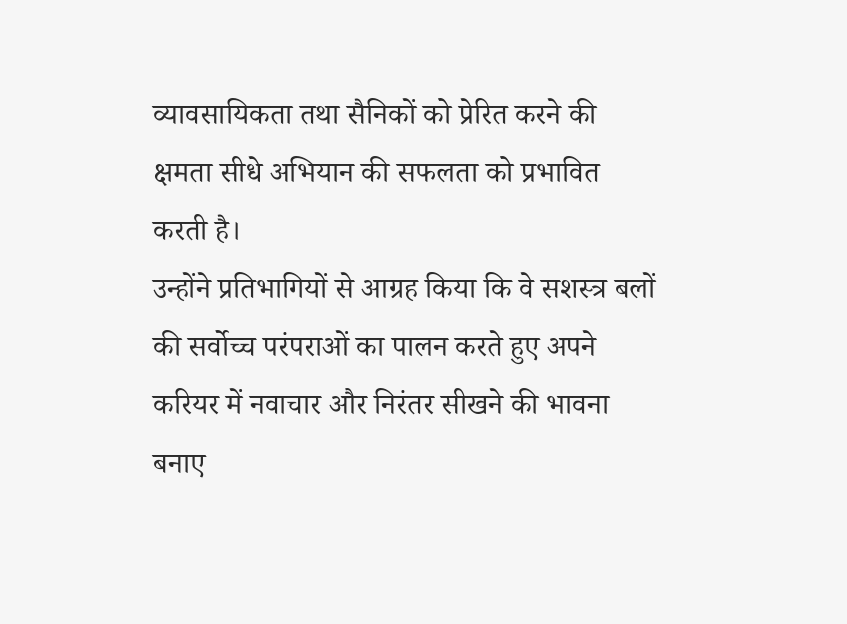व्यावसायिकता तथा सैनिकों को प्रेरित करने की क्षमता सीधे अभियान की सफलता को प्रभावित करती है।
उन्होंने प्रतिभागियों से आग्रह किया कि वे सशस्त्र बलों की सर्वोच्च परंपराओं का पालन करते हुए अपने करियर में नवाचार और निरंतर सीखने की भावना बनाए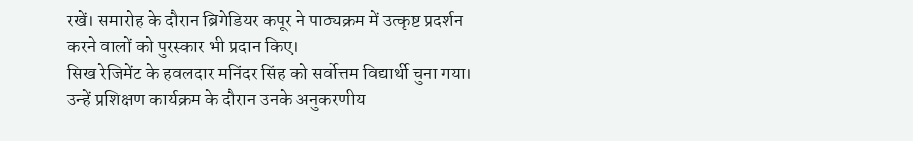रखें। समारोह के दौरान ब्रिगेडियर कपूर ने पाठ्यक्रम में उत्कृष्ट प्रदर्शन करने वालों को पुरस्कार भी प्रदान किए।
सिख रेजिमेंट के हवलदार मनिंदर सिंह को सर्वोत्तम विद्यार्थी चुना गया। उन्हें प्रशिक्षण कार्यक्रम के दौरान उनके अनुकरणीय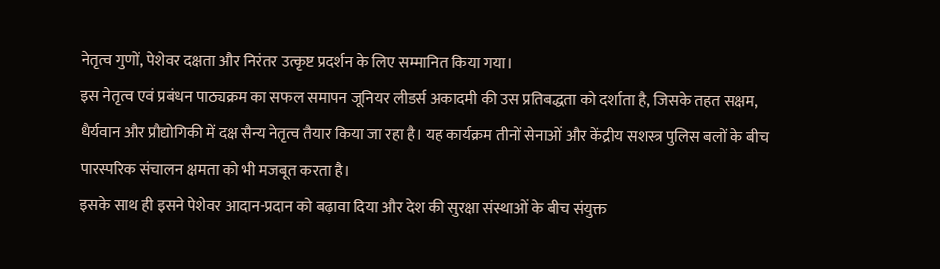नेतृत्व गुणों, पेशेवर दक्षता और निरंतर उत्कृष्ट प्रदर्शन के लिए सम्मानित किया गया।
इस नेतृत्व एवं प्रबंधन पाठ्यक्रम का सफल समापन जूनियर लीडर्स अकादमी की उस प्रतिबद्धता को दर्शाता है, जिसके तहत सक्षम, धैर्यवान और प्रौद्योगिकी में दक्ष सैन्य नेतृत्व तैयार किया जा रहा है। यह कार्यक्रम तीनों सेनाओं और केंद्रीय सशस्त्र पुलिस बलों के बीच पारस्परिक संचालन क्षमता को भी मजबूत करता है।
इसके साथ ही इसने पेशेवर आदान-प्रदान को बढ़ावा दिया और देश की सुरक्षा संस्थाओं के बीच संयुक्त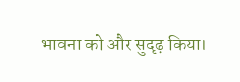भावना को और सुदृढ़ किया।